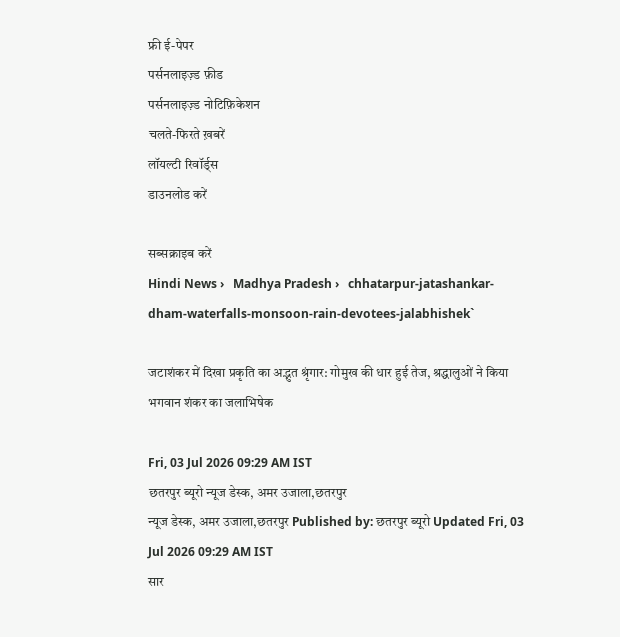फ्री ई-पेपर
पर्सनलाइज़्ड फ़ीड
पर्सनलाइज़्ड नोटिफ़िकेशन
चलते-फिरते ख़बरें
लॉयल्टी रिवॉर्ड्स
डाउनलोड करें

सब्सक्राइब करें
Hindi News ›   Madhya Pradesh ›   chhatarpur-jatashankar-dham-waterfalls-monsoon-rain-devotees-jalabhishek`

जटाशंकर में दिखा प्रकृति का अद्भुत श्रृंगार: गोमुख की धार हुई तेज, श्रद्धालुओं ने किया भगवान शंकर का जलाभिषेक

Fri, 03 Jul 2026 09:29 AM IST
छतरपुर ब्यूरो न्यूज डेस्क, अमर उजाला,छतरपुर
न्यूज डेस्क, अमर उजाला,छतरपुर Published by: छतरपुर ब्यूरो Updated Fri, 03 Jul 2026 09:29 AM IST
सार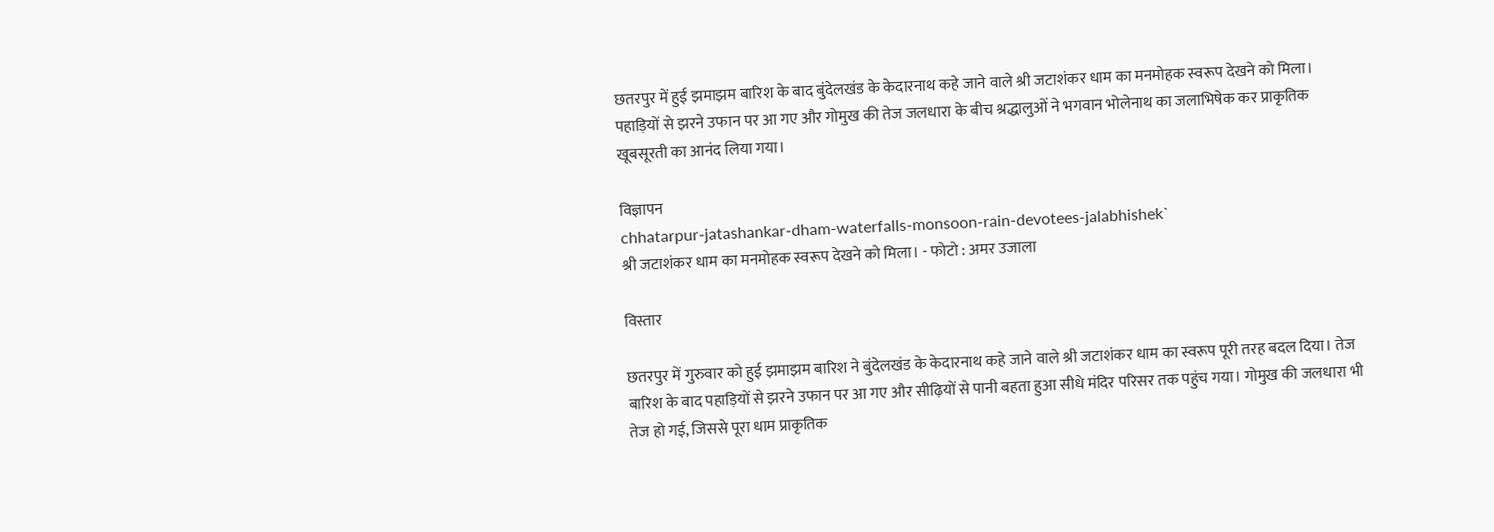छतरपुर में हुई झमाझम बारिश के बाद बुंदेलखंड के केदारनाथ कहे जाने वाले श्री जटाशंकर धाम का मनमोहक स्वरूप देखने को मिला। पहाड़ियों से झरने उफान पर आ गए और गोमुख की तेज जलधारा के बीच श्रद्धालुओं ने भगवान भोलेनाथ का जलाभिषेक कर प्राकृतिक खूबसूरती का आनंद लिया गया।

विज्ञापन
chhatarpur-jatashankar-dham-waterfalls-monsoon-rain-devotees-jalabhishek`
श्री जटाशंकर धाम का मनमोहक स्वरूप देखने को मिला। - फोटो : अमर उजाला

विस्तार

छतरपुर में गुरुवार को हुई झमाझम बारिश ने बुंदेलखंड के केदारनाथ कहे जाने वाले श्री जटाशंकर धाम का स्वरूप पूरी तरह बदल दिया। तेज बारिश के बाद पहाड़ियों से झरने उफान पर आ गए और सीढ़ियों से पानी बहता हुआ सीधे मंदिर परिसर तक पहुंच गया। गोमुख की जलधारा भी तेज हो गई, जिससे पूरा धाम प्राकृतिक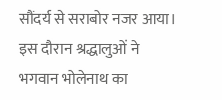सौंदर्य से सराबोर नजर आया। इस दौरान श्रद्धालुओं ने भगवान भोलेनाथ का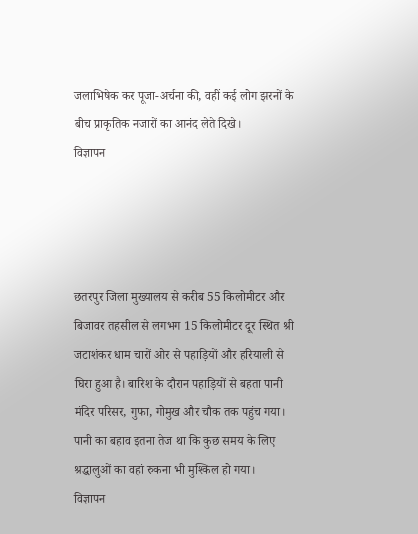जलाभिषेक कर पूजा-अर्चना की, वहीं कई लोग झरनों के बीच प्राकृतिक नजारों का आनंद लेते दिखे।
विज्ञापन




छतरपुर जिला मुख्यालय से करीब 55 किलोमीटर और बिजावर तहसील से लगभग 15 किलोमीटर दूर स्थित श्री जटाशंकर धाम चारों ओर से पहाड़ियों और हरियाली से घिरा हुआ है। बारिश के दौरान पहाड़ियों से बहता पानी मंदिर परिसर, गुफा, गोमुख और चौक तक पहुंच गया। पानी का बहाव इतना तेज था कि कुछ समय के लिए श्रद्धालुओं का वहां रुकना भी मुश्किल हो गया।
विज्ञापन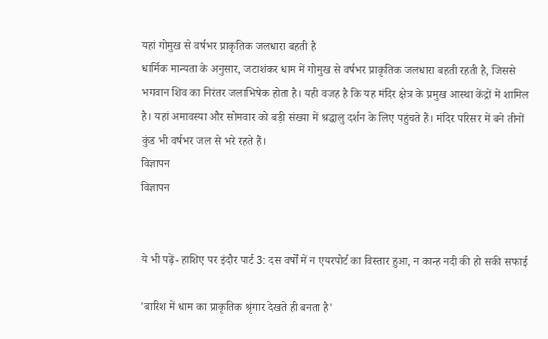यहां गोमुख से वर्षभर प्राकृतिक जलधारा बहती है
धार्मिक मान्यता के अनुसार, जटाशंकर धाम में गोमुख से वर्षभर प्राकृतिक जलधारा बहती रहती है, जिससे भगवान शिव का निरंतर जलाभिषेक होता है। यही वजह है कि यह मंदिर क्षेत्र के प्रमुख आस्था केंद्रों में शामिल है। यहां अमावस्या और सोमवार को बड़ी संख्या में श्रद्धालु दर्शन के लिए पहुंचते हैं। मंदिर परिसर में बने तीनों कुंड भी वर्षभर जल से भरे रहते हैं।
विज्ञापन
विज्ञापन


ये भी पढ़ें- हाशिए पर इंदौर पार्ट 3: दस वर्षों में न एयरपोर्ट का विस्तार हुआ, न कान्ह नदी की हो सकी सफाई

'बारिश में धाम का प्राकृतिक श्रृंगार देखते ही बनता है'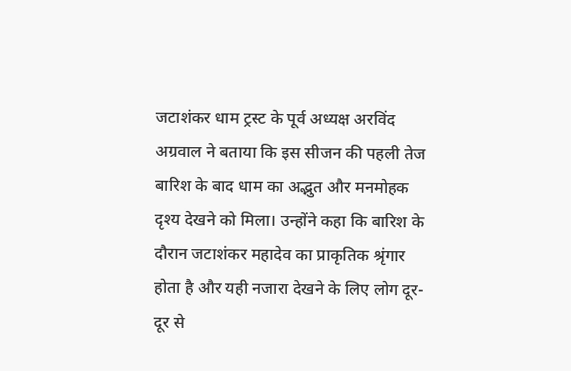जटाशंकर धाम ट्रस्ट के पूर्व अध्यक्ष अरविंद अग्रवाल ने बताया कि इस सीजन की पहली तेज बारिश के बाद धाम का अद्भुत और मनमोहक दृश्य देखने को मिला। उन्होंने कहा कि बारिश के दौरान जटाशंकर महादेव का प्राकृतिक श्रृंगार होता है और यही नजारा देखने के लिए लोग दूर-दूर से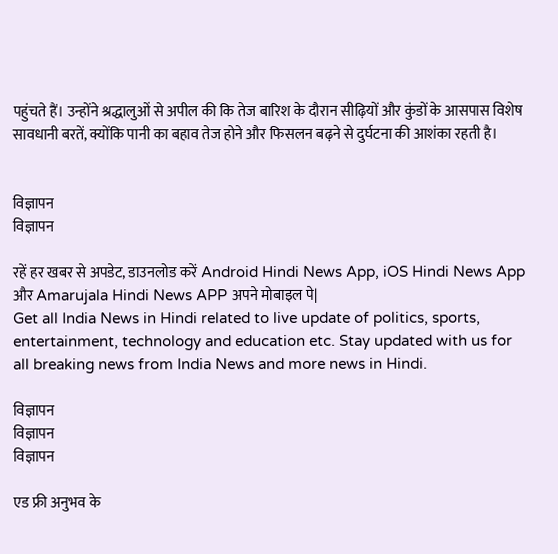पहुंचते हैं। उन्होंने श्रद्धालुओं से अपील की कि तेज बारिश के दौरान सीढ़ियों और कुंडों के आसपास विशेष सावधानी बरतें, क्योंकि पानी का बहाव तेज होने और फिसलन बढ़ने से दुर्घटना की आशंका रहती है।


विज्ञापन
विज्ञापन

रहें हर खबर से अपडेट, डाउनलोड करें Android Hindi News App, iOS Hindi News App और Amarujala Hindi News APP अपने मोबाइल पे|
Get all India News in Hindi related to live update of politics, sports, entertainment, technology and education etc. Stay updated with us for all breaking news from India News and more news in Hindi.

विज्ञापन
विज्ञापन
विज्ञापन

एड फ्री अनुभव के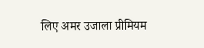लिए अमर उजाला प्रीमियम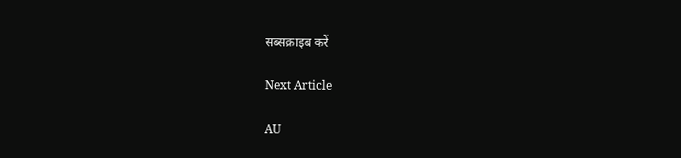सब्सक्राइब करें

Next Article

AU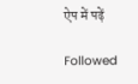ऐप में पढ़ें

Followed